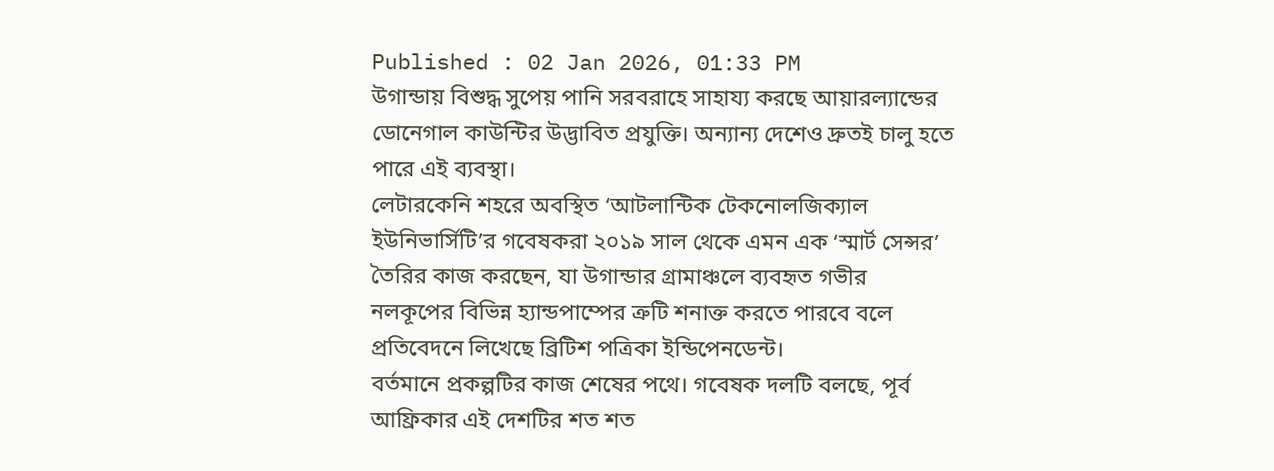Published : 02 Jan 2026, 01:33 PM
উগান্ডায় বিশুদ্ধ সুপেয় পানি সরবরাহে সাহায্য করছে আয়ারল্যান্ডের ডোনেগাল কাউন্টির উদ্ভাবিত প্রযুক্তি। অন্যান্য দেশেও দ্রুতই চালু হতে পারে এই ব্যবস্থা।
লেটারকেনি শহরে অবস্থিত ‘আটলান্টিক টেকনোলজিক্যাল ইউনিভার্সিটি’র গবেষকরা ২০১৯ সাল থেকে এমন এক ‘স্মার্ট সেন্সর’ তৈরির কাজ করছেন, যা উগান্ডার গ্রামাঞ্চলে ব্যবহৃত গভীর নলকূপের বিভিন্ন হ্যান্ডপাম্পের ত্রুটি শনাক্ত করতে পারবে বলে প্রতিবেদনে লিখেছে ব্রিটিশ পত্রিকা ইন্ডিপেনডেন্ট।
বর্তমানে প্রকল্পটির কাজ শেষের পথে। গবেষক দলটি বলছে, পূর্ব আফ্রিকার এই দেশটির শত শত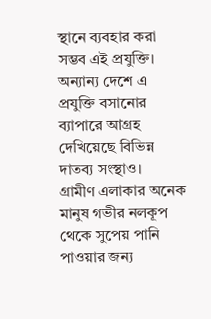স্থানে ব্যবহার করা সম্ভব এই প্রযুক্তি। অন্যান্য দেশে এ প্রযুক্তি বসানোর ব্যাপারে আগ্রহ দেখিয়েছে বিভিন্ন দাতব্য সংস্থাও।
গ্রামীণ এলাকার অনেক মানুষ গভীর নলকূপ থেকে সুপেয় পানি পাওয়ার জন্য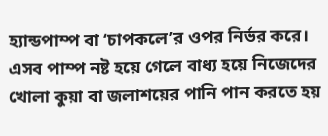হ্যান্ডপাম্প বা ‘চাপকলে’র ওপর নির্ভর করে। এসব পাম্প নষ্ট হয়ে গেলে বাধ্য হয়ে নিজেদের খোলা কুয়া বা জলাশয়ের পানি পান করতে হয়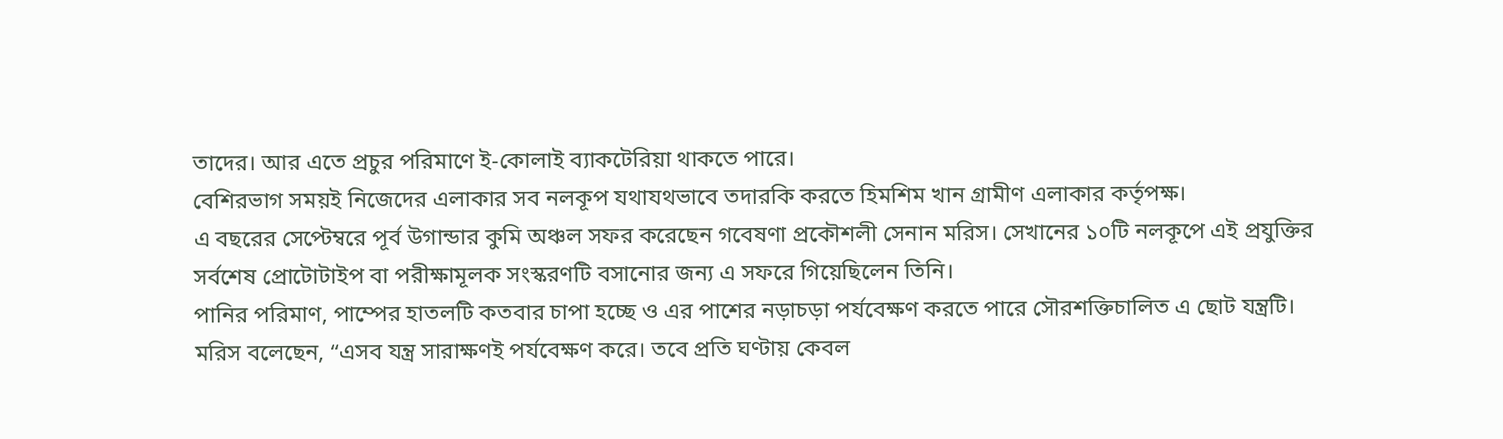তাদের। আর এতে প্রচুর পরিমাণে ই-কোলাই ব্যাকটেরিয়া থাকতে পারে।
বেশিরভাগ সময়ই নিজেদের এলাকার সব নলকূপ যথাযথভাবে তদারকি করতে হিমশিম খান গ্রামীণ এলাকার কর্তৃপক্ষ।
এ বছরের সেপ্টেম্বরে পূর্ব উগান্ডার কুমি অঞ্চল সফর করেছেন গবেষণা প্রকৌশলী সেনান মরিস। সেখানের ১০টি নলকূপে এই প্রযুক্তির সর্বশেষ প্রোটোটাইপ বা পরীক্ষামূলক সংস্করণটি বসানোর জন্য এ সফরে গিয়েছিলেন তিনি।
পানির পরিমাণ, পাম্পের হাতলটি কতবার চাপা হচ্ছে ও এর পাশের নড়াচড়া পর্যবেক্ষণ করতে পারে সৌরশক্তিচালিত এ ছোট যন্ত্রটি।
মরিস বলেছেন, “এসব যন্ত্র সারাক্ষণই পর্যবেক্ষণ করে। তবে প্রতি ঘণ্টায় কেবল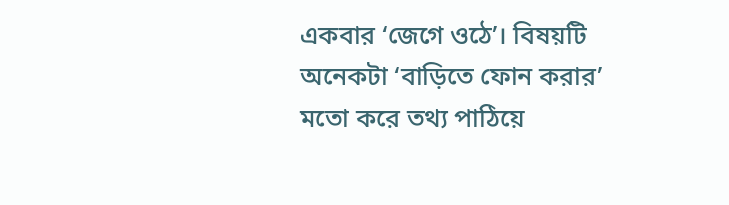একবার ‘জেগে ওঠে’। বিষয়টি অনেকটা ‘বাড়িতে ফোন করার’ মতো করে তথ্য পাঠিয়ে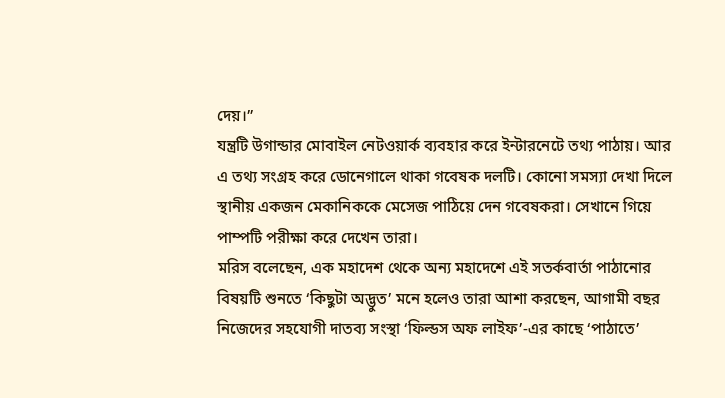দেয়।”
যন্ত্রটি উগান্ডার মোবাইল নেটওয়ার্ক ব্যবহার করে ইন্টারনেটে তথ্য পাঠায়। আর এ তথ্য সংগ্রহ করে ডোনেগালে থাকা গবেষক দলটি। কোনো সমস্যা দেখা দিলে স্থানীয় একজন মেকানিককে মেসেজ পাঠিয়ে দেন গবেষকরা। সেখানে গিয়ে পাম্পটি পরীক্ষা করে দেখেন তারা।
মরিস বলেছেন, এক মহাদেশ থেকে অন্য মহাদেশে এই সতর্কবার্তা পাঠানোর বিষয়টি শুনতে ‘কিছুটা অদ্ভুত’ মনে হলেও তারা আশা করছেন, আগামী বছর নিজেদের সহযোগী দাতব্য সংস্থা ‘ফিল্ডস অফ লাইফ’-এর কাছে ‘পাঠাতে’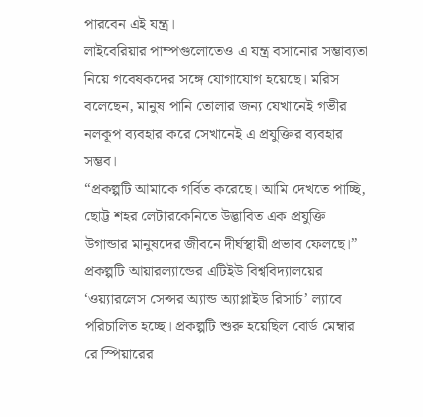পারবেন এই যন্ত্র।
লাইবেরিয়ার পাম্পগুলোতেও এ যন্ত্র বসানোর সম্ভাব্যতা নিয়ে গবেষকদের সঙ্গে যোগাযোগ হয়েছে। মরিস বলেছেন, মানুষ পানি তোলার জন্য যেখানেই গভীর নলকূপ ব্যবহার করে সেখানেই এ প্রযুক্তির ব্যবহার সম্ভব।
“প্রকল্পটি আমাকে গর্বিত করেছে। আমি দেখতে পাচ্ছি, ছোট্ট শহর লেটারকেনিতে উদ্ভাবিত এক প্রযুক্তি উগান্ডার মানুষদের জীবনে দীর্ঘস্থায়ী প্রভাব ফেলছে।”
প্রকল্পটি আয়ারল্যান্ডের এটিইউ বিশ্ববিদ্যালয়ের ‘ওয়্যারলেস সেন্সর অ্যান্ড অ্যাপ্লাইড রিসার্চ’ ল্যাবে পরিচালিত হচ্ছে। প্রকল্পটি শুরু হয়েছিল বোর্ড মেম্বার রে স্পিয়ারের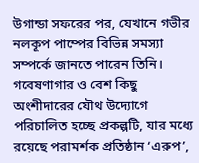উগান্ডা সফরের পর, যেখানে গভীর নলকূপ পাম্পের বিভিন্ন সমস্যা সম্পর্কে জানতে পারেন তিনি।
গবেষণাগার ও বেশ কিছু অংশীদারের যৌথ উদ্যোগে পরিচালিত হচ্ছে প্রকল্পটি, যার মধ্যে রয়েছে পরামর্শক প্রতিষ্ঠান ‘এরুপ’,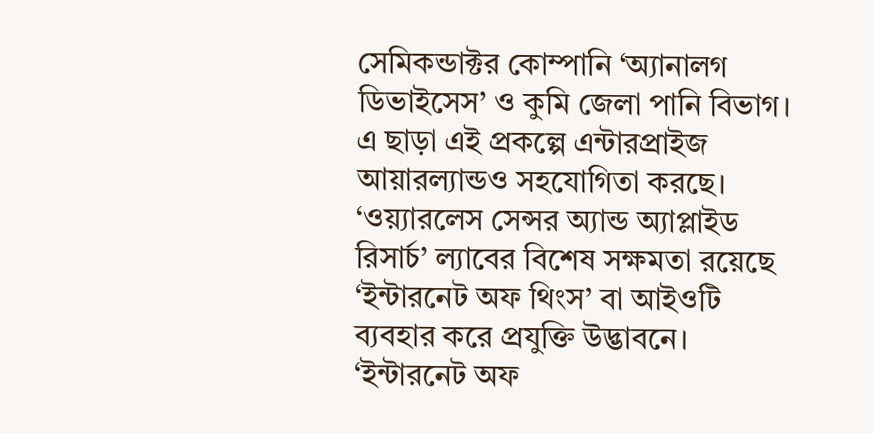সেমিকন্ডাক্টর কোম্পানি ‘অ্যানালগ ডিভাইসেস’ ও কুমি জেলা পানি বিভাগ। এ ছাড়া এই প্রকল্পে এন্টারপ্রাইজ আয়ারল্যান্ডও সহযোগিতা করছে।
‘ওয়্যারলেস সেন্সর অ্যান্ড অ্যাপ্লাইড রিসার্চ’ ল্যাবের বিশেষ সক্ষমতা রয়েছে ‘ইন্টারনেট অফ থিংস’ বা আইওটি ব্যবহার করে প্রযুক্তি উদ্ভাবনে।
‘ইন্টারনেট অফ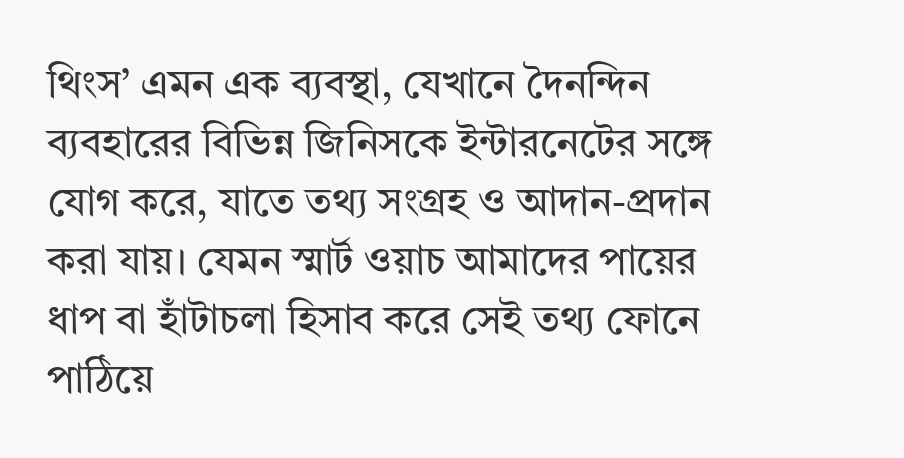থিংস’ এমন এক ব্যবস্থা, যেখানে দৈনন্দিন ব্যবহারের বিভিন্ন জিনিসকে ইন্টারনেটের সঙ্গে যোগ করে, যাতে তথ্য সংগ্রহ ও আদান-প্রদান করা যায়। যেমন স্মার্ট ওয়াচ আমাদের পায়ের ধাপ বা হাঁটাচলা হিসাব করে সেই তথ্য ফোনে পাঠিয়ে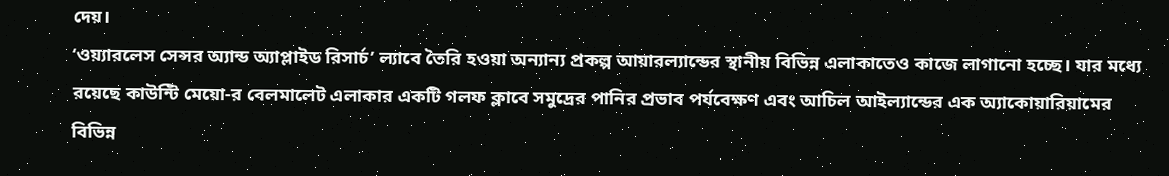দেয়।
‘ওয়্যারলেস সেন্সর অ্যান্ড অ্যাপ্লাইড রিসার্চ’ ল্যাবে তৈরি হওয়া অন্যান্য প্রকল্প আয়ারল্যান্ডের স্থানীয় বিভিন্ন এলাকাতেও কাজে লাগানো হচ্ছে। যার মধ্যে রয়েছে কাউন্টি মেয়ো-র বেলমালেট এলাকার একটি গলফ ক্লাবে সমুদ্রের পানির প্রভাব পর্যবেক্ষণ এবং আচিল আইল্যান্ডের এক অ্যাকোয়ারিয়ামের বিভিন্ন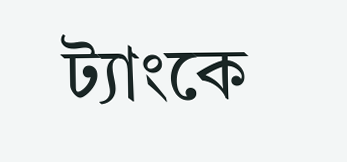ট্যাংকে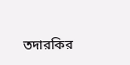তদারকির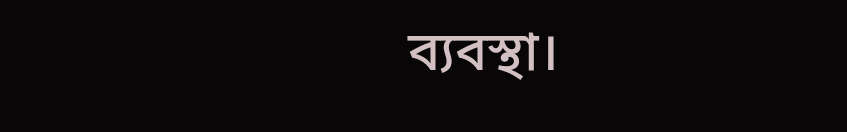ব্যবস্থা।